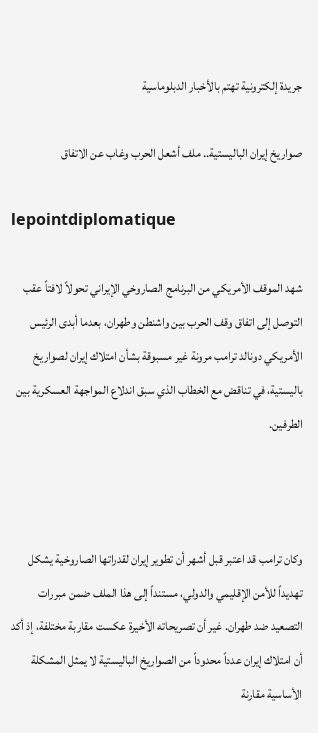جريدة إلكترونية تهتم بالأخبار الدبلوماسية

صواريخ إيران الباليستية.. ملف أشعل الحرب وغاب عن الاتفاق

lepointdiplomatique

شهد الموقف الأمريكي من البرنامج الصاروخي الإيراني تحولاً لافتاً عقب التوصل إلى اتفاق وقف الحرب بين واشنطن وطهران، بعدما أبدى الرئيس الأمريكي دونالد ترامب مرونة غير مسبوقة بشأن امتلاك إيران لصواريخ باليستية، في تناقض مع الخطاب الذي سبق اندلاع المواجهة العسكرية بين الطرفين.



وكان ترامب قد اعتبر قبل أشهر أن تطوير إيران لقدراتها الصاروخية يشكل تهديداً للأمن الإقليمي والدولي، مستنداً إلى هذا الملف ضمن مبررات التصعيد ضد طهران. غير أن تصريحاته الأخيرة عكست مقاربة مختلفة، إذ أكد أن امتلاك إيران عدداً محدوداً من الصواريخ الباليستية لا يمثل المشكلة الأساسية مقارنة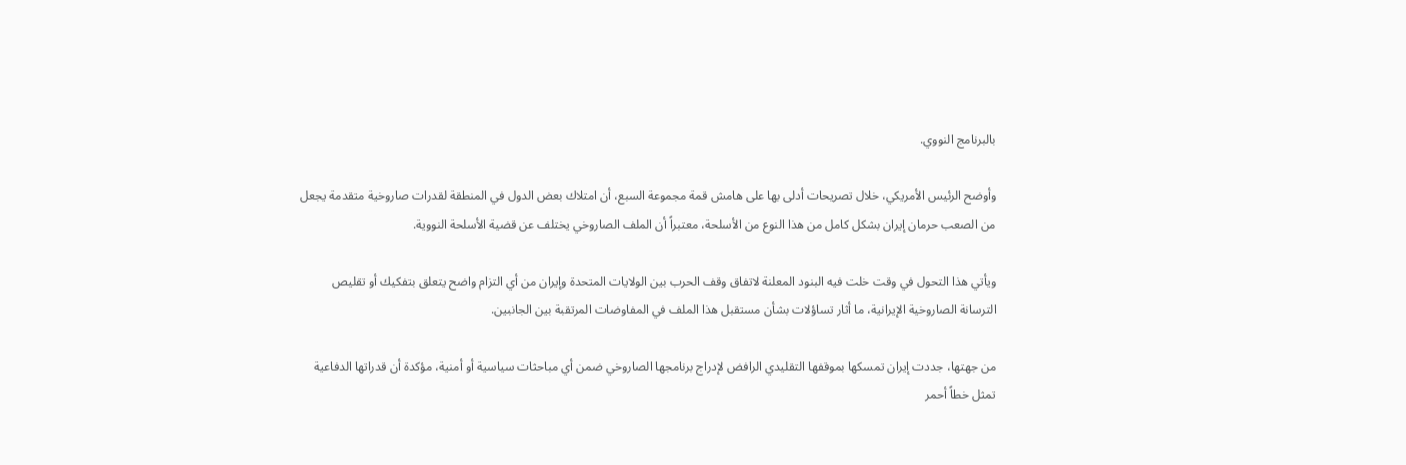بالبرنامج النووي.

وأوضح الرئيس الأمريكي، خلال تصريحات أدلى بها على هامش قمة مجموعة السبع، أن امتلاك بعض الدول في المنطقة لقدرات صاروخية متقدمة يجعل من الصعب حرمان إيران بشكل كامل من هذا النوع من الأسلحة، معتبراً أن الملف الصاروخي يختلف عن قضية الأسلحة النووية.

ويأتي هذا التحول في وقت خلت فيه البنود المعلنة لاتفاق وقف الحرب بين الولايات المتحدة وإيران من أي التزام واضح يتعلق بتفكيك أو تقليص الترسانة الصاروخية الإيرانية، ما أثار تساؤلات بشأن مستقبل هذا الملف في المفاوضات المرتقبة بين الجانبين.

من جهتها، جددت إيران تمسكها بموقفها التقليدي الرافض لإدراج برنامجها الصاروخي ضمن أي مباحثات سياسية أو أمنية، مؤكدة أن قدراتها الدفاعية تمثل خطاً أحمر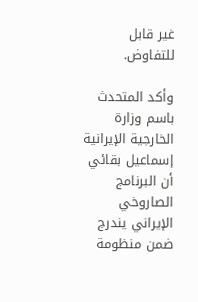غير قابل للتفاوض.

وأكد المتحدث باسم وزارة الخارجية الإيرانية إسماعيل بقائي أن البرنامج الصاروخي الإيراني يندرج ضمن منظومة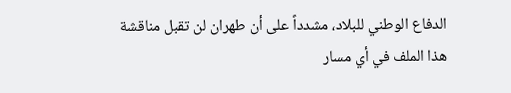الدفاع الوطني للبلاد، مشدداً على أن طهران لن تقبل مناقشة هذا الملف في أي مسار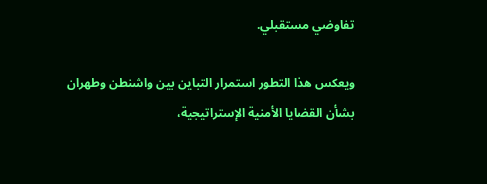تفاوضي مستقبلي.

ويعكس هذا التطور استمرار التباين بين واشنطن وطهران بشأن القضايا الأمنية الإستراتيجية،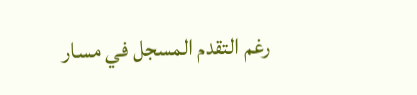رغم التقدم المسجل في مسار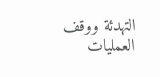التهدئة ووقف العمليات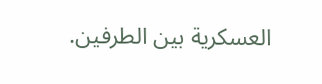العسكرية بين الطرفين.